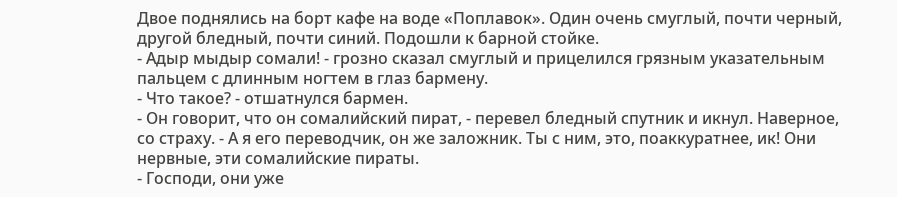Двое поднялись на борт кафе на воде «Поплавок». Один очень смуглый, почти черный, другой бледный, почти синий. Подошли к барной стойке.
- Адыр мыдыр сомали! - грозно сказал смуглый и прицелился грязным указательным пальцем с длинным ногтем в глаз бармену.
- Что такое? - отшатнулся бармен.
- Он говорит, что он сомалийский пират, - перевел бледный спутник и икнул. Наверное, со страху. - А я его переводчик, он же заложник. Ты с ним, это, поаккуратнее, ик! Они нервные, эти сомалийские пираты.
- Господи, они уже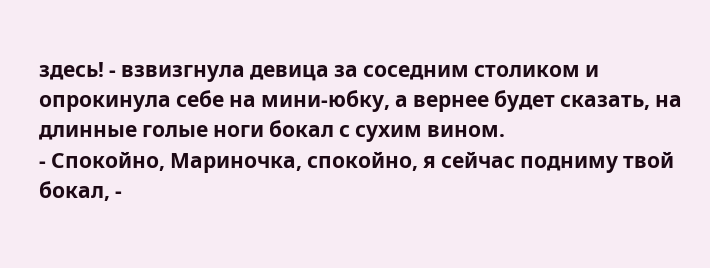здесь! - взвизгнула девица за соседним столиком и опрокинула себе на мини-юбку, а вернее будет сказать, на длинные голые ноги бокал с сухим вином.
- Спокойно, Мариночка, спокойно, я сейчас подниму твой бокал, -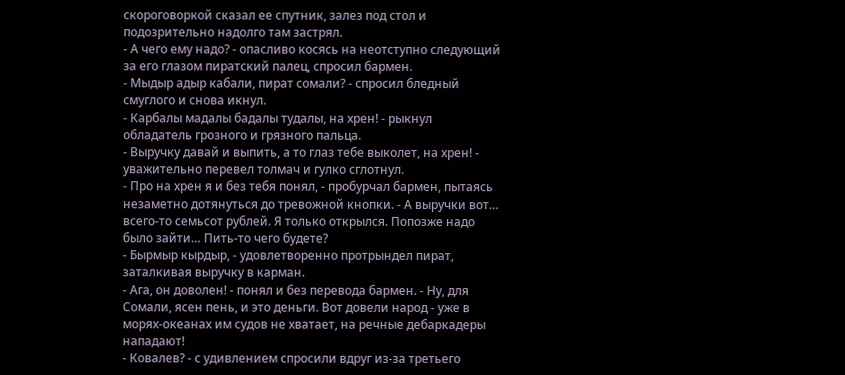скороговоркой сказал ее спутник, залез под стол и подозрительно надолго там застрял.
- А чего ему надо? - опасливо косясь на неотступно следующий за его глазом пиратский палец, спросил бармен.
- Мыдыр адыр кабали, пират сомали? - спросил бледный смуглого и снова икнул.
- Карбалы мадалы бадалы тудалы, на хрен! - рыкнул обладатель грозного и грязного пальца.
- Выручку давай и выпить, а то глаз тебе выколет, на хрен! - уважительно перевел толмач и гулко сглотнул.
- Про на хрен я и без тебя понял, - пробурчал бармен, пытаясь незаметно дотянуться до тревожной кнопки. - А выручки вот… всего-то семьсот рублей. Я только открылся. Попозже надо было зайти… Пить-то чего будете?
- Бырмыр кырдыр, - удовлетворенно протрындел пират, заталкивая выручку в карман.
- Ага, он доволен! - понял и без перевода бармен. - Ну, для Сомали, ясен пень, и это деньги. Вот довели народ - уже в морях-океанах им судов не хватает, на речные дебаркадеры нападают!
- Ковалев? - с удивлением спросили вдруг из-за третьего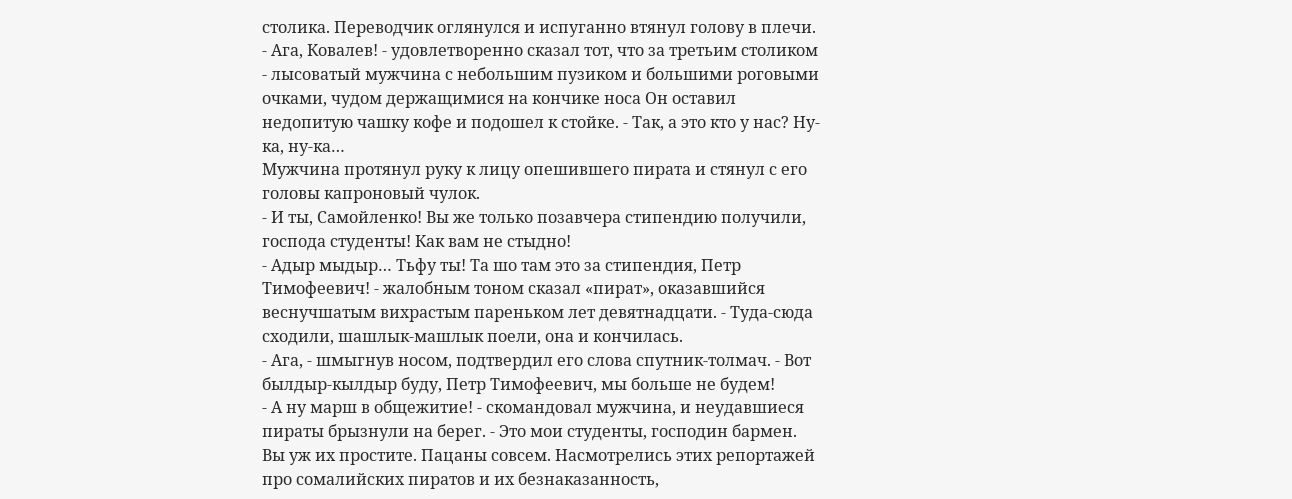столика. Переводчик оглянулся и испуганно втянул голову в плечи.
- Ага, Ковалев! - удовлетворенно сказал тот, что за третьим столиком - лысоватый мужчина с небольшим пузиком и большими роговыми очками, чудом держащимися на кончике носа Он оставил недопитую чашку кофе и подошел к стойке. - Так, а это кто у нас? Ну-ка, ну-ка…
Мужчина протянул руку к лицу опешившего пирата и стянул с его головы капроновый чулок.
- И ты, Самойленко! Вы же только позавчера стипендию получили, господа студенты! Как вам не стыдно!
- Адыр мыдыр… Тьфу ты! Та шо там это за стипендия, Петр Тимофеевич! - жалобным тоном сказал «пират», оказавшийся веснучшатым вихрастым пареньком лет девятнадцати. - Туда-сюда сходили, шашлык-машлык поели, она и кончилась.
- Ага, - шмыгнув носом, подтвердил его слова спутник-толмач. - Вот былдыр-кылдыр буду, Петр Тимофеевич, мы больше не будем!
- А ну марш в общежитие! - скомандовал мужчина, и неудавшиеся пираты брызнули на берег. - Это мои студенты, господин бармен. Вы уж их простите. Пацаны совсем. Насмотрелись этих репортажей про сомалийских пиратов и их безнаказанность,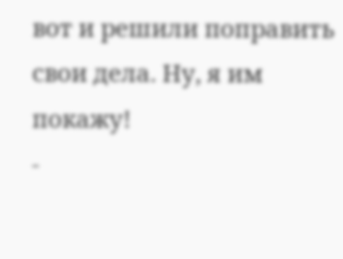вот и решили поправить свои дела. Ну, я им покажу!
-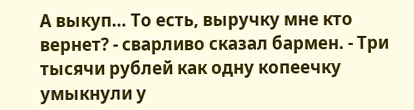А выкуп… То есть, выручку мне кто вернет? - сварливо сказал бармен. - Три тысячи рублей как одну копеечку умыкнули у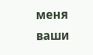меня ваши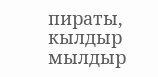пираты, кылдыр мылдыр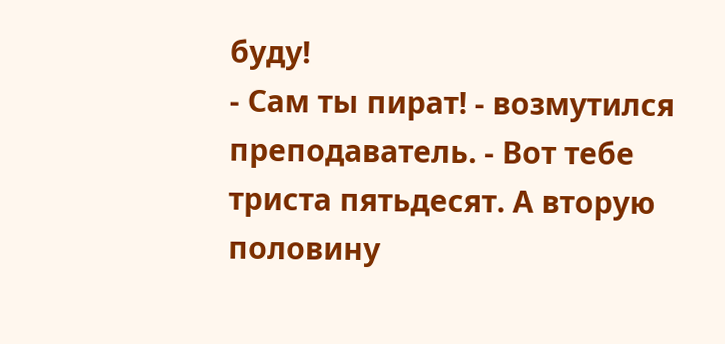буду!
- Сам ты пират! - возмутился преподаватель. - Вот тебе триста пятьдесят. А вторую половину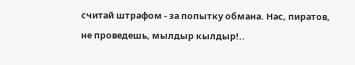считай штрафом - за попытку обмана. Нас, пиратов, не проведешь, мылдыр кылдыр!..